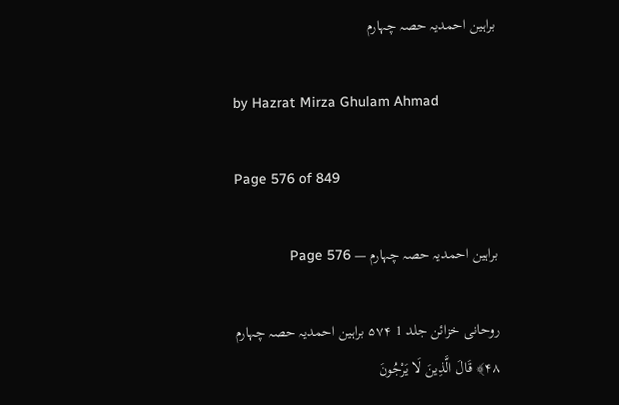براہین احمدیہ حصہ چہارم

by Hazrat Mirza Ghulam Ahmad

Page 576 of 849

براہین احمدیہ حصہ چہارم — Page 576

روحانی خزائن جلد 1 ۵۷۴ براہین احمدیہ حصہ چہارم ۴۸﴾ قَالَ الَّذِينَ لَا يَرْجُونَ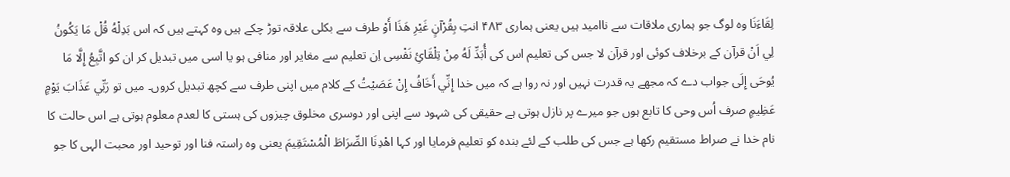لِقَاءَنَا وہ لوگ جو ہماری ملاقات سے ناامید ہیں یعنی ہماری ۴۸۳ انتِ بِقُرْآنٍ غَيْرِ هَذَا أَوْ طرف سے بکلی علاقہ توڑ چکے ہیں وہ کہتے ہیں کہ اس بَدِلْهُ قُلْ مَا يَكُونُ لِي اَنْ قرآن کے برخلاف کوئی اور قرآن لا جس کی تعلیم اس کی أُبَدِّ لَهُ مِنْ تِلْقَائِ نَفْسِی اِن تعلیم سے مغایر اور منافی ہو یا اسی میں تبدیل کر ان کو اتَّبِعُ إِلَّا مَا يُوحَى إِلَى جواب دے کہ مجھے یہ قدرت نہیں اور نہ روا ہے کہ میں خدا إِنِّي أَخَافُ إِنْ عَصَيْتُ کے کلام میں اپنی طرف سے کچھ تبدیل کروں۔ میں تو رَبِّي عَذَابَ يَوْمٍ عَظِيمٍ صرف اُس وحی کا تابع ہوں جو میرے پر نازل ہوتی ہے حقیقی کی شہود سے اپنی اور دوسری مخلوق چیزوں کی ہستی کا لعدم معلوم ہوتی ہے اس حالت کا نام خدا نے صراط مستقیم رکھا ہے جس کی طلب کے لئے بندہ کو تعلیم فرمایا اور کہا اهْدِنَا الصِّرَاطَ الْمُسْتَقِيمَ یعنی وہ راستہ فنا اور توحید اور محبت الہی کا جو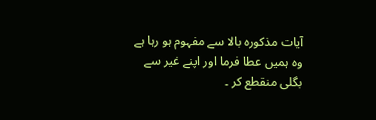آیات مذکورہ بالا سے مفہوم ہو رہا ہے وہ ہمیں عطا فرما اور اپنے غیر سے بگلی منقطع کر ۔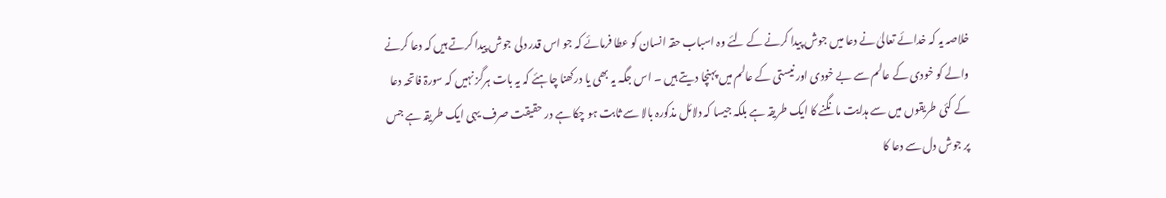خلاصہ یہ کہ خدائے تعالیٰ نے دعا میں جوش پیدا کرنے کے لئے وہ اسباب حقہ انسان کو عطا فرمائے کہ جو اس قدر دلی جوش پیدا کرتے ہیں کہ دعا کرنے والے کو خودی کے عالم سے بے خودی اور نیستی کے عالم میں پہنچا دیتے ہیں ۔ اس جگہ یہ بھی یا درکھنا چاہئے کہ یہ بات ہرگز نہیں کہ سورۃ فاتحہ دعا کے کئی طریقوں میں سے ہدایت مانگنے کا ایک طریقہ ہے بلکہ جیسا کہ دلائل مذکورہ بالا سے ثابت ہو چکا ہے در حقیقت صرف یہی ایک طریقہ ہے جس پر جوش دل سے دعا کا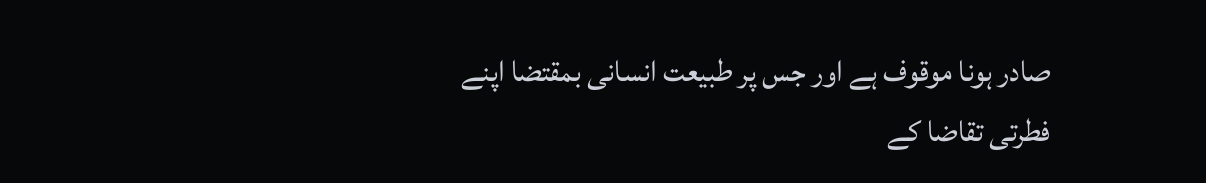صادر ہونا موقوف ہے اور جس پر طبیعت انسانی بمقتضا اپنے فطرتی تقاضا کے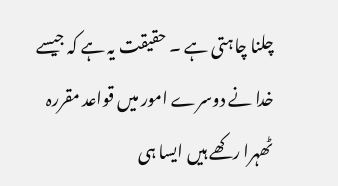چلنا چاہتی ہے ۔ حقیقت یہ ہے کہ جیسے خدا نے دوسرے امور میں قواعد مقررہ ٹھہرا رکھے ہیں ایسا ہی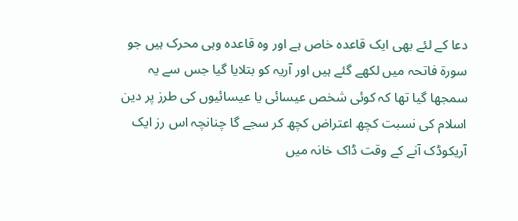دعا کے لئے بھی ایک قاعدہ خاص ہے اور وہ قاعدہ وہی محرک ہیں جو سورۃ فاتحہ میں لکھے گئے ہیں اور آریہ کو بتلایا گیا جس سے یہ سمجھا گیا تھا کہ کوئی شخص عیسائی یا عیسائیوں کی طرز پر دین اسلام کی نسبت کچھ اعتراض کچھ کر سجے گا چنانچہ اس رز ایک آریکوڈک آنے کے وقت ڈاک خانہ میں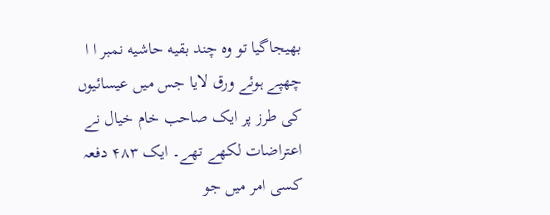بھیجاگیا تو وہ چند بقيه حاشیه نمبر ا ا چھپے ہوئے ورق لایا جس میں عیسائیوں کی طرز پر ایک صاحب خام خیال نے اعتراضات لکھے تھے۔ ایک ۴۸۳ دفعہ کسی امر میں جو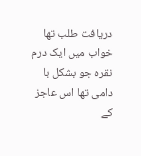دریافت طلب تھا خواب میں ایک درم نقرہ جو بشکل با دامی تھا اس عاجز کے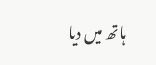ہاتھ میں دیا